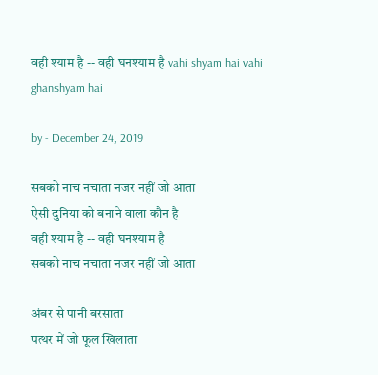वही श्याम है -- वही घनश्याम है vahi shyam hai vahi ghanshyam hai

by - December 24, 2019

सबको नाच नचाता नजर नहीं जो आता
ऐसी दुनिया को बनाने वाला कौन है
वही श्याम है -- वही घनश्याम है
सबको नाच नचाता नजर नहीं जो आता

अंबर से पानी बरसाता
पत्थर में जो फूल खिलाता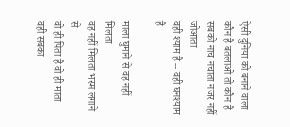ऐसी दुनिया को बनाने वाला
कौन है बतलाओ तो कौन है
सबको नाच नचाता नजर नहीं जोआता
वही श्याम है -- वही घनश्याम है

माला घुमाने से वह नहीं मिलता
वह नहीं मिलता भस्म लगाने से
वो ही पिता है वो ही माता
वही सबका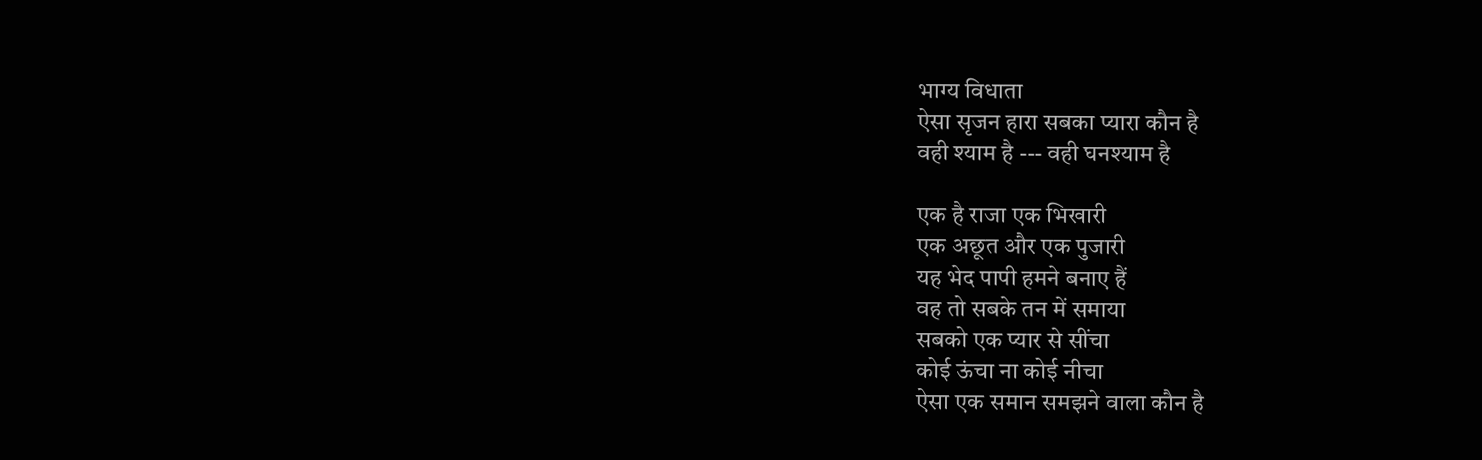भाग्य विधाता
ऐसा सृजन हारा सबका प्यारा कौन है
वही श्याम है --- वही घनश्याम है

एक है राजा एक भिखारी
एक अछूत और एक पुजारी
यह भेद पापी हमने बनाए हैं
वह तो सबके तन में समाया
सबको एक प्यार से सींचा
कोई ऊंचा ना कोई नीचा
ऐसा एक समान समझने वाला कौन है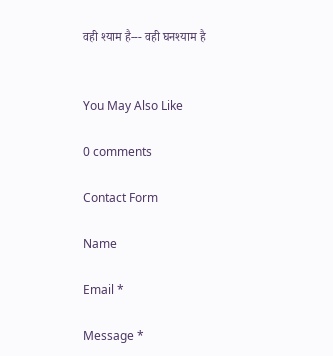वही श्याम है--- वही घनश्याम है


You May Also Like

0 comments

Contact Form

Name

Email *

Message *